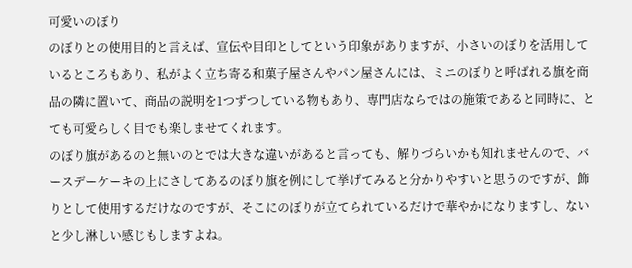可愛いのぼり
のぼりとの使用目的と言えば、宣伝や目印としてという印象がありますが、小さいのぼりを活用しているところもあり、私がよく立ち寄る和菓子屋さんやパン屋さんには、ミニのぼりと呼ばれる旗を商品の隣に置いて、商品の説明を1つずつしている物もあり、専門店ならではの施策であると同時に、とても可愛らしく目でも楽しませてくれます。
のぼり旗があるのと無いのとでは大きな違いがあると言っても、解りづらいかも知れませんので、バースデーケーキの上にさしてあるのぼり旗を例にして挙げてみると分かりやすいと思うのですが、飾りとして使用するだけなのですが、そこにのぼりが立てられているだけで華やかになりますし、ないと少し淋しい感じもしますよね。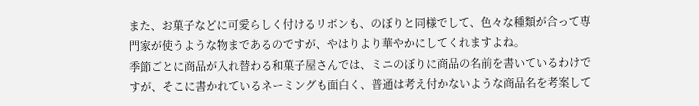また、お菓子などに可愛らしく付けるリボンも、のぼりと同様でして、色々な種類が合って専門家が使うような物まであるのですが、やはりより華やかにしてくれますよね。
季節ごとに商品が入れ替わる和菓子屋さんでは、ミニのぼりに商品の名前を書いているわけですが、そこに書かれているネーミングも面白く、普通は考え付かないような商品名を考案して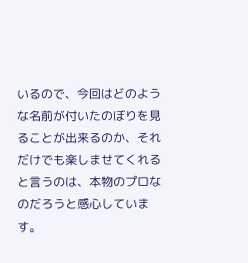いるので、今回はどのような名前が付いたのぼりを見ることが出来るのか、それだけでも楽しませてくれると言うのは、本物のプロなのだろうと感心しています。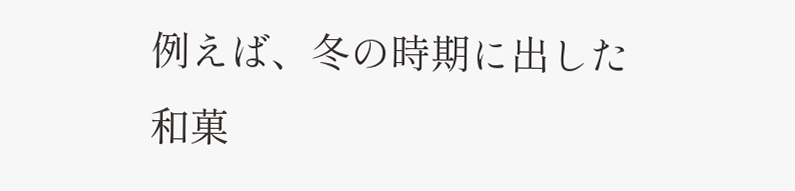例えば、冬の時期に出した和菓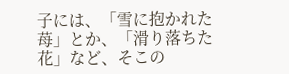子には、「雪に抱かれた苺」とか、「滑り落ちた花」など、そこの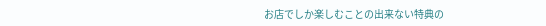お店でしか楽しむことの出来ない特典の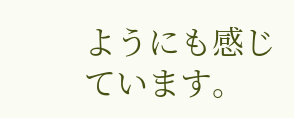ようにも感じています。